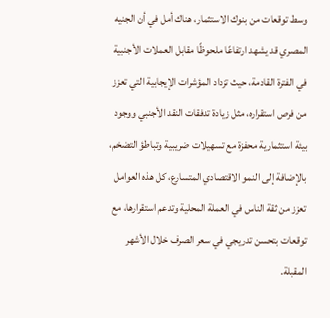وسط توقعات من بنوك الاستثمار، هناك أمل في أن الجنيه المصري قد يشهد ارتفاعًا ملحوظًا مقابل العملات الأجنبية في الفترة القادمة، حيث تزداد المؤشرات الإيجابية التي تعزز من فرص استقراره، مثل زيادة تدفقات النقد الأجنبي ووجود بيئة استثمارية محفزة مع تسهيلات ضريبية وتباطؤ التضخم، بالإضافة إلى النمو الاقتصادي المتسارع، كل هذه العوامل تعزز من ثقة الناس في العملة المحلية وتدعم استقرارها، مع توقعات بتحسن تدريجي في سعر الصرف خلال الأشهر المقبلة.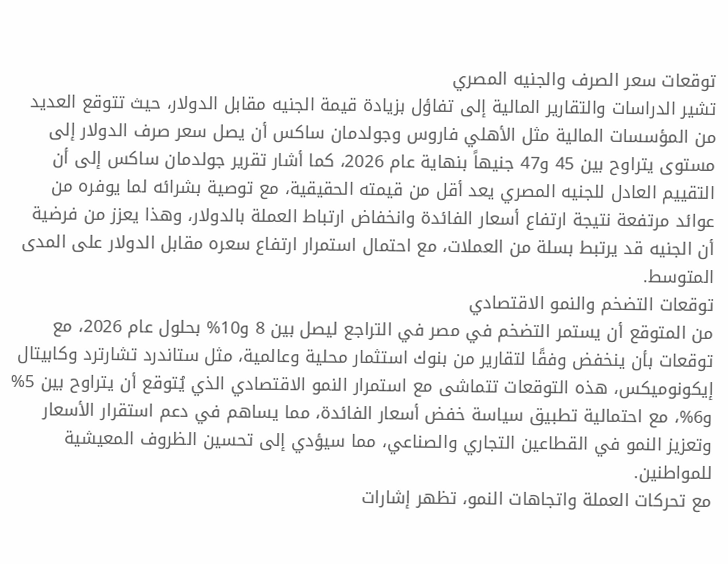توقعات سعر الصرف والجنيه المصري
تشير الدراسات والتقارير المالية إلى تفاؤل بزيادة قيمة الجنيه مقابل الدولار، حيث تتوقع العديد من المؤسسات المالية مثل الأهلي فاروس وجولدمان ساكس أن يصل سعر صرف الدولار إلى مستوى يتراوح بين 45 و47 جنيهاً بنهاية عام 2026، كما أشار تقرير جولدمان ساكس إلى أن التقييم العادل للجنيه المصري يعد أقل من قيمته الحقيقية، مع توصية بشرائه لما يوفره من عوائد مرتفعة نتيجة ارتفاع أسعار الفائدة وانخفاض ارتباط العملة بالدولار، وهذا يعزز من فرضية أن الجنيه قد يرتبط بسلة من العملات، مع احتمال استمرار ارتفاع سعره مقابل الدولار على المدى المتوسط.
توقعات التضخم والنمو الاقتصادي
من المتوقع أن يستمر التضخم في مصر في التراجع ليصل بين 8 و10% بحلول عام 2026، مع توقعات بأن ينخفض وفقًا لتقارير من بنوك استثمار محلية وعالمية، مثل ستاندرد تشارترد وكابيتال إيكونوميكس، هذه التوقعات تتماشى مع استمرار النمو الاقتصادي الذي يُتوقع أن يتراوح بين 5% و6%، مع احتمالية تطبيق سياسة خفض أسعار الفائدة، مما يساهم في دعم استقرار الأسعار وتعزيز النمو في القطاعين التجاري والصناعي، مما سيؤدي إلى تحسين الظروف المعيشية للمواطنين.
مع تحركات العملة واتجاهات النمو، تظهر إشارات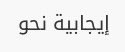إيجابية نحو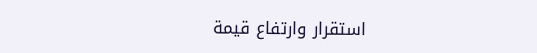استقرار وارتفاع قيمة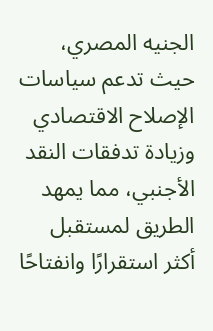الجنيه المصري، حيث تدعم سياسات الإصلاح الاقتصادي وزيادة تدفقات النقد الأجنبي، مما يمهد الطريق لمستقبل أكثر استقرارًا وانفتاحًا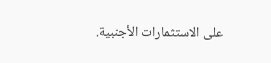على الاستثمارات الأجنبية.